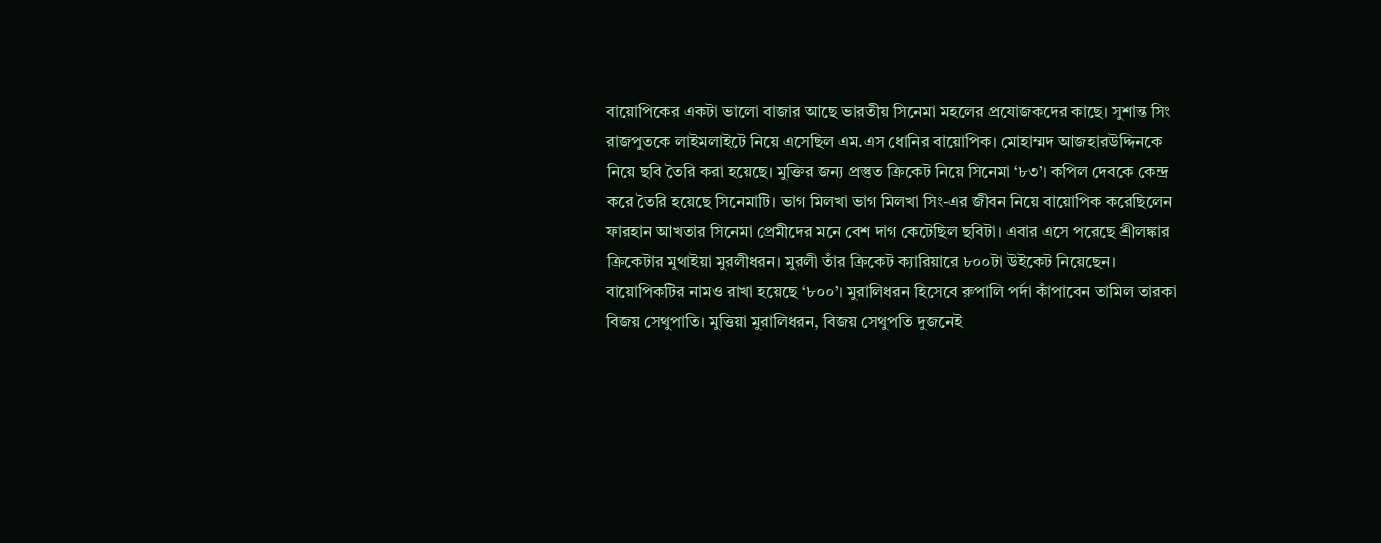বায়োপিকের একটা ভালো বাজার আছে ভারতীয় সিনেমা মহলের প্রযোজকদের কাছে। সুশান্ত সিং রাজপুতকে লাইমলাইটে নিয়ে এসেছিল এম.এস ধোনির বায়োপিক। মোহাম্মদ আজহারউদ্দিনকে নিয়ে ছবি তৈরি করা হয়েছে। মুক্তির জন্য প্রস্তুত ক্রিকেট নিয়ে সিনেমা ‘৮৩’। কপিল দেবকে কেন্দ্র করে তৈরি হয়েছে সিনেমাটি। ভাগ মিলখা ভাগ মিলখা সিং-এর জীবন নিয়ে বায়োপিক করেছিলেন ফারহান আখতার সিনেমা প্রেমীদের মনে বেশ দাগ কেটেছিল ছবিটা। এবার এসে পরেছে শ্রীলঙ্কার ক্রিকেটার মুথাইয়া মুরলীধরন। মুরলী তাঁর ক্রিকেট ক্যারিয়ারে ৮০০টা উইকেট নিয়েছেন। বায়োপিকটির নামও রাখা হয়েছে ‘৮০০’। মুরালিধরন হিসেবে রুপালি পর্দা কাঁপাবেন তামিল তারকা বিজয় সেথুপাতি। মুত্তিয়া মুরালিধরন, বিজয় সেথুপতি দুজনেই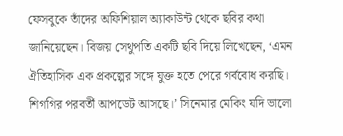ফেসবুকে তাঁদের অফিশিয়াল অ্যাকাউন্ট থেকে ছবির কথা জানিয়েছেন। বিজয় সেথুপতি একটি ছবি দিয়ে লিখেছেন, ‘এমন ঐতিহাসিক এক প্রকল্পের সঙ্গে যুক্ত হতে পেরে গর্ববোধ করছি। শিগগির পরবর্তী আপডেট আসছে।’ সিনেমার মেকিং যদি ভালো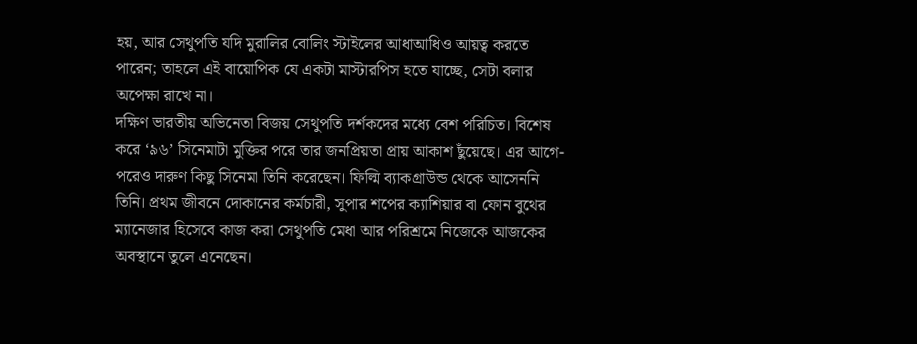হয়, আর সেথুপতি যদি মুরালির বোলিং স্টাইলের আধাআধিও আয়ত্ব করতে পারেন; তাহলে এই বায়োপিক যে একটা মাস্টারপিস হতে যাচ্ছে, সেটা বলার অপেক্ষা রাখে না।
দক্ষিণ ভারতীয় অভিনেতা বিজয় সেথুপতি দর্শকদের মধ্যে বেশ পরিচিত। বিশেষ করে ‘৯৬’ সিনেমাটা মুক্তির পরে তার জনপ্রিয়তা প্রায় আকাশ ছুঁয়েছে। এর আগে-পরেও দারুণ কিছু সিনেমা তিনি করেছেন। ফিল্মি ব্যাকগ্রাউন্ড থেকে আসেননি তিনি। প্রথম জীবনে দোকানের কর্মচারী, সুপার শপের ক্যাশিয়ার বা ফোন বুথের ম্যানেজার হিসেবে কাজ করা সেথুপতি মেধা আর পরিশ্রমে নিজেকে আজকের অবস্থানে তুলে এনেছেন।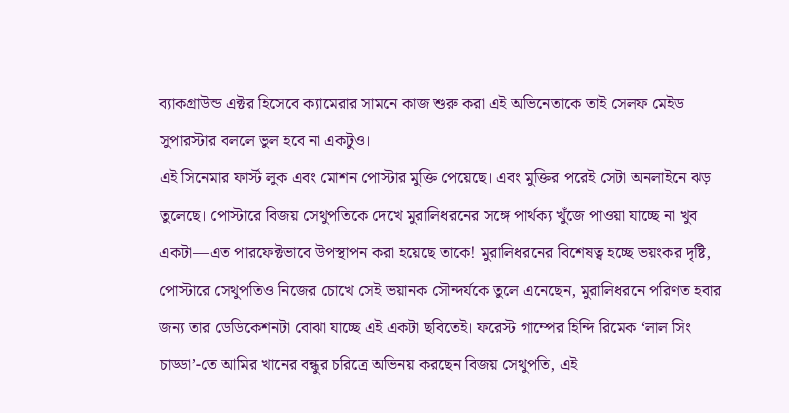ব্যাকগ্রাউন্ড এক্টর হিসেবে ক্যামেরার সামনে কাজ শুরু করা এই অভিনেতাকে তাই সেলফ মেইড সুপারস্টার বললে ভুল হবে না একটুও।
এই সিনেমার ফার্স্ট লুক এবং মোশন পোস্টার মুক্তি পেয়েছে। এবং মুক্তির পরেই সেটা অনলাইনে ঝড় তুলেছে। পোস্টারে বিজয় সেথুপতিকে দেখে মুরালিধরনের সঙ্গে পার্থক্য খুঁজে পাওয়া যাচ্ছে না খুব একটা—এত পারফেক্টভাবে উপস্থাপন করা হয়েছে তাকে! মুরালিধরনের বিশেষত্ব হচ্ছে ভয়ংকর দৃষ্টি, পোস্টারে সেথুপতিও নিজের চোখে সেই ভয়ানক সৌন্দর্যকে তুলে এনেছেন, মুরালিধরনে পরিণত হবার জন্য তার ডেডিকেশনটা বোঝা যাচ্ছে এই একটা ছবিতেই। ফরেস্ট গাম্পের হিন্দি রিমেক ‘লাল সিং চাড্ডা’-তে আমির খানের বন্ধুর চরিত্রে অভিনয় করছেন বিজয় সেথুপতি, এই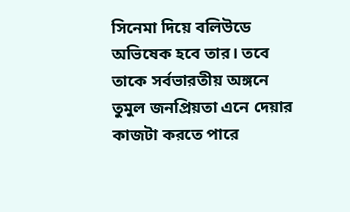সিনেমা দিয়ে বলিউডে অভিষেক হবে তার। তবে তাকে সর্বভারতীয় অঙ্গনে তুমুল জনপ্রিয়তা এনে দেয়ার কাজটা করতে পারে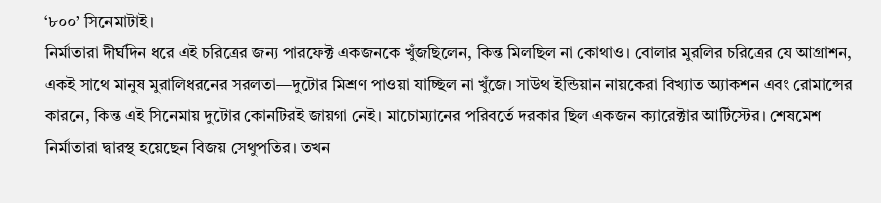‘৮০০’ সিনেমাটাই।
নির্মাতারা দীর্ঘদিন ধরে এই চরিত্রের জন্য পারফেক্ট একজনকে খুঁজছিলেন, কিন্ত মিলছিল না কোথাও। বোলার মুরলির চরিত্রের যে আগ্রাশন, একই সাথে মানুষ মুরালিধরনের সরলতা—দুটোর মিশ্রণ পাওয়া যাচ্ছিল না খুঁজে। সাউথ ইন্ডিয়ান নায়কেরা বিখ্যাত অ্যাকশন এবং রোমান্সের কারনে, কিন্ত এই সিনেমায় দুটোর কোনটিরই জায়গা নেই। মাচোম্যানের পরিবর্তে দরকার ছিল একজন ক্যারেক্টার আর্টিস্টের। শেষমেশ নির্মাতারা দ্বারস্থ হয়েছেন বিজয় সেথুপতির। তখন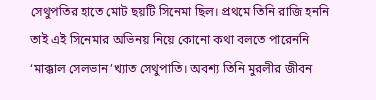সেথুপতির হাতে মোট ছয়টি সিনেমা ছিল। প্রথমে তিনি রাজি হননি তাই এই সিনেমার অভিনয় নিয়ে কোনো কথা বলতে পারেননি ‘মাক্কাল সেলভান’খ্যাত সেথুপাতি। অবশ্য তিনি মুরলীর জীবন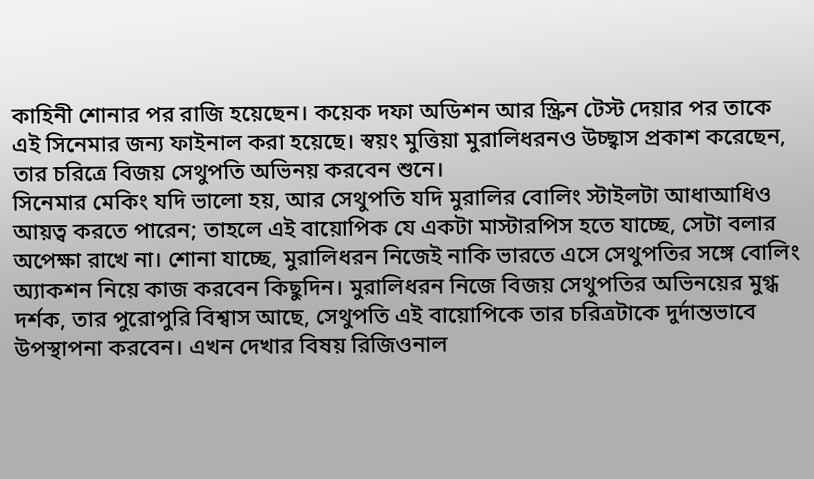কাহিনী শোনার পর রাজি হয়েছেন। কয়েক দফা অডিশন আর স্ক্রিন টেস্ট দেয়ার পর তাকে এই সিনেমার জন্য ফাইনাল করা হয়েছে। স্বয়ং মুত্তিয়া মুরালিধরনও উচ্ছ্বাস প্রকাশ করেছেন, তার চরিত্রে বিজয় সেথুপতি অভিনয় করবেন শুনে।
সিনেমার মেকিং যদি ভালো হয়, আর সেথুপতি যদি মুরালির বোলিং স্টাইলটা আধাআধিও আয়ত্ব করতে পারেন; তাহলে এই বায়োপিক যে একটা মাস্টারপিস হতে যাচ্ছে, সেটা বলার অপেক্ষা রাখে না। শোনা যাচ্ছে, মুরালিধরন নিজেই নাকি ভারতে এসে সেথুপতির সঙ্গে বোলিং অ্যাকশন নিয়ে কাজ করবেন কিছুদিন। মুরালিধরন নিজে বিজয় সেথুপতির অভিনয়ের মুগ্ধ দর্শক, তার পুরোপুরি বিশ্বাস আছে, সেথুপতি এই বায়োপিকে তার চরিত্রটাকে দুর্দান্তভাবে উপস্থাপনা করবেন। এখন দেখার বিষয় রিজিওনাল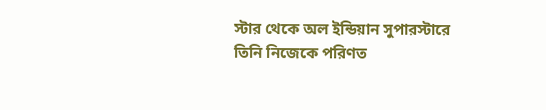স্টার থেকে অল ইন্ডিয়ান সুপারস্টারে তিনি নিজেকে পরিণত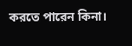করতে পারেন কিনা।